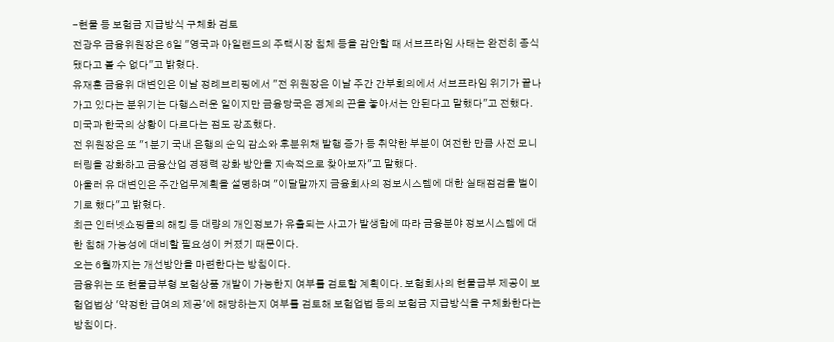-현물 등 보험금 지급방식 구체화 검토
전광우 금융위원장은 6일 "영국과 아일랜드의 주택시장 침체 등을 감안할 때 서브프라임 사태는 완전히 종식됐다고 볼 수 없다"고 밝혔다.
유재훈 금융위 대변인은 이날 정례브리핑에서 "전 위원장은 이날 주간 간부회의에서 서브프라임 위기가 끝나가고 있다는 분위기는 다행스러운 일이지만 금융당국은 경계의 끈을 놓아서는 안된다고 말했다"고 전했다.
미국과 한국의 상황이 다르다는 점도 강조했다.
전 위원장은 또 "1분기 국내 은행의 순익 감소와 후분위채 발행 증가 등 취약한 부분이 여전한 만큼 사전 모니터링을 강화하고 금융산업 경쟁력 강화 방안을 지속적으로 찾아보자"고 말했다.
아울러 유 대변인은 주간업무계획을 설명하며 "이달말까지 금융회사의 정보시스템에 대한 실태점검을 벌이기로 했다"고 밝혔다.
최근 인터넷쇼핑몰의 해킹 등 대량의 개인정보가 유출되는 사고가 발생함에 따라 금융분야 정보시스템에 대한 침해 가능성에 대비할 필요성이 커졌기 때문이다.
오는 6월까지는 개선방안을 마련한다는 방침이다.
금융위는 또 현물급부형 보험상품 개발이 가능한지 여부를 검토할 계획이다. 보험회사의 현물급부 제공이 보험업법상 '약정한 급여의 제공'에 해당하는지 여부를 검토해 보험업법 등의 보험금 지급방식을 구체화한다는 방침이다.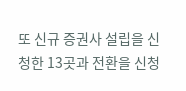또 신규 증권사 설립을 신청한 13곳과 전환을 신청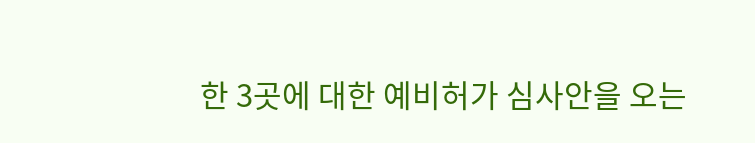한 3곳에 대한 예비허가 심사안을 오는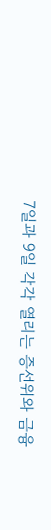7일과 9일 각각 열리는 증선위와 금융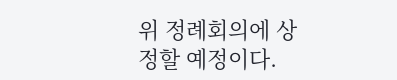위 정례회의에 상정할 예정이다.